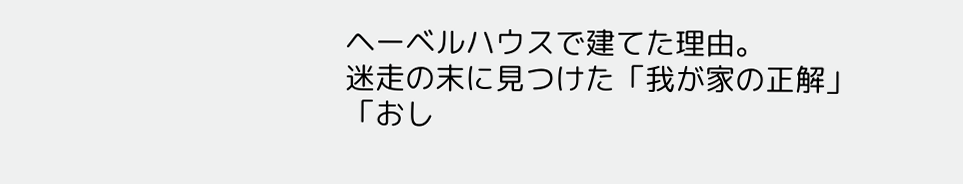ヘーベルハウスで建てた理由。
迷走の末に見つけた「我が家の正解」
「おし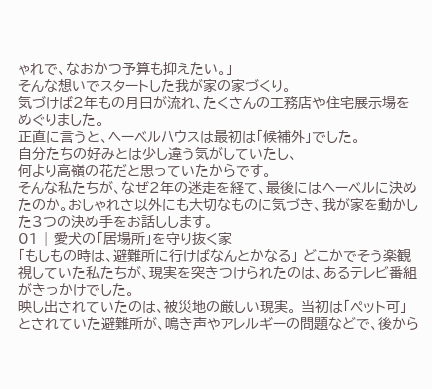ゃれで、なおかつ予算も抑えたい。」
そんな想いでスタートした我が家の家づくり。
気づけば2年もの月日が流れ、たくさんの工務店や住宅展示場をめぐりました。
正直に言うと、ヘーベルハウスは最初は「候補外」でした。
自分たちの好みとは少し違う気がしていたし、
何より高嶺の花だと思っていたからです。
そんな私たちが、なぜ2年の迷走を経て、最後にはヘーベルに決めたのか。おしゃれさ以外にも大切なものに気づき、我が家を動かした3つの決め手をお話しします。
01 | 愛犬の「居場所」を守り抜く家
「もしもの時は、避難所に行けばなんとかなる」 どこかでそう楽観視していた私たちが、現実を突きつけられたのは、あるテレビ番組がきっかけでした。
映し出されていたのは、被災地の厳しい現実。 当初は「ペット可」とされていた避難所が、鳴き声やアレルギーの問題などで、後から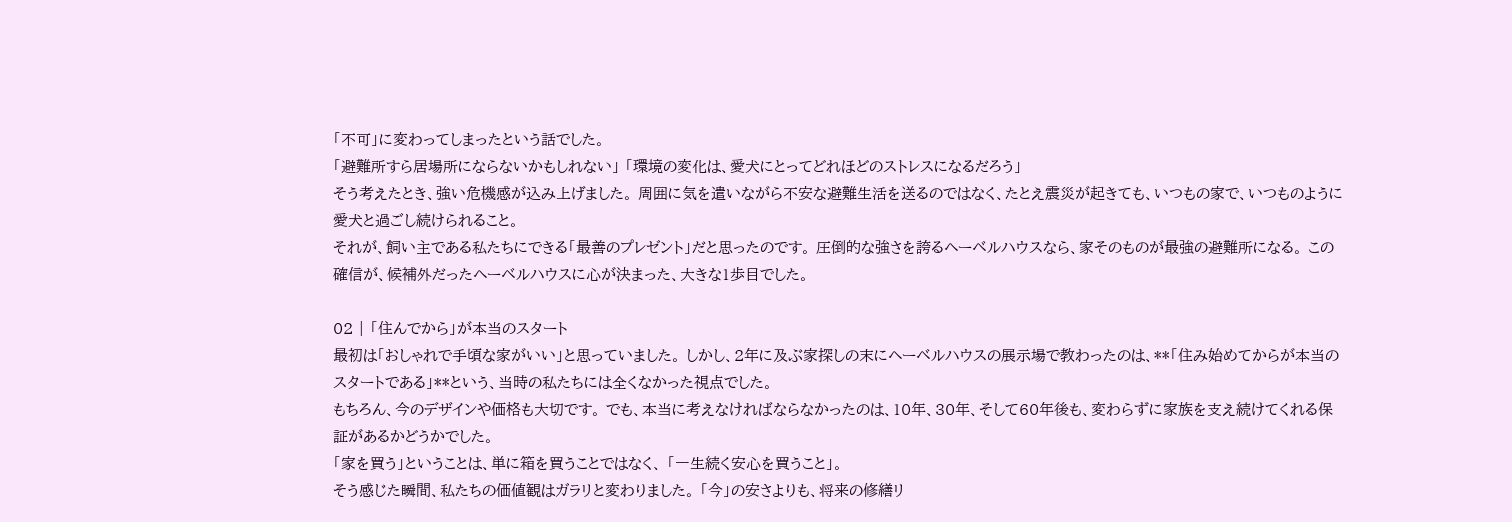「不可」に変わってしまったという話でした。
「避難所すら居場所にならないかもしれない」 「環境の変化は、愛犬にとってどれほどのストレスになるだろう」
そう考えたとき、強い危機感が込み上げました。 周囲に気を遣いながら不安な避難生活を送るのではなく、たとえ震災が起きても、いつもの家で、いつものように愛犬と過ごし続けられること。
それが、飼い主である私たちにできる「最善のプレゼント」だと思ったのです。 圧倒的な強さを誇るヘーベルハウスなら、家そのものが最強の避難所になる。 この確信が、候補外だったヘーベルハウスに心が決まった、大きな1歩目でした。

02 | 「住んでから」が本当のスタート
最初は「おしゃれで手頃な家がいい」と思っていました。 しかし、2年に及ぶ家探しの末にヘーベルハウスの展示場で教わったのは、**「住み始めてからが本当のスタートである」**という、当時の私たちには全くなかった視点でした。
もちろん、今のデザインや価格も大切です。 でも、本当に考えなければならなかったのは、10年、30年、そして60年後も、変わらずに家族を支え続けてくれる保証があるかどうかでした。
「家を買う」ということは、単に箱を買うことではなく、 「一生続く安心を買うこと」。
そう感じた瞬間、私たちの価値観はガラリと変わりました。 「今」の安さよりも、将来の修繕リ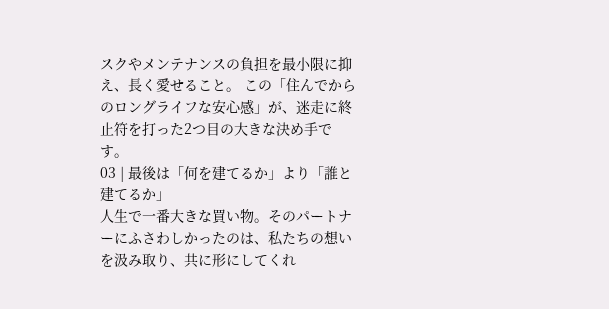スクやメンテナンスの負担を最小限に抑え、長く愛せること。 この「住んでからのロングライフな安心感」が、迷走に終止符を打った2つ目の大きな決め手です。
03 | 最後は「何を建てるか」より「誰と建てるか」
人生で一番大きな買い物。そのパートナーにふさわしかったのは、私たちの想いを汲み取り、共に形にしてくれ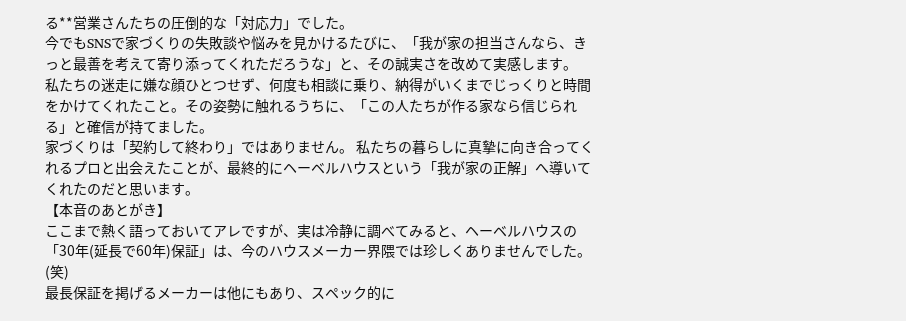る**営業さんたちの圧倒的な「対応力」でした。
今でもSNSで家づくりの失敗談や悩みを見かけるたびに、「我が家の担当さんなら、きっと最善を考えて寄り添ってくれただろうな」と、その誠実さを改めて実感します。
私たちの迷走に嫌な顔ひとつせず、何度も相談に乗り、納得がいくまでじっくりと時間をかけてくれたこと。その姿勢に触れるうちに、「この人たちが作る家なら信じられる」と確信が持てました。
家づくりは「契約して終わり」ではありません。 私たちの暮らしに真摯に向き合ってくれるプロと出会えたことが、最終的にヘーベルハウスという「我が家の正解」へ導いてくれたのだと思います。
【本音のあとがき】
ここまで熱く語っておいてアレですが、実は冷静に調べてみると、ヘーベルハウスの「30年(延長で60年)保証」は、今のハウスメーカー界隈では珍しくありませんでした。(笑)
最長保証を掲げるメーカーは他にもあり、スペック的に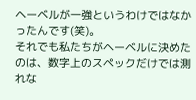ヘーベルが一強というわけではなかったんです(笑)。
それでも私たちがヘーベルに決めたのは、数字上のスペックだけでは測れな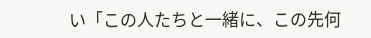い「この人たちと一緒に、この先何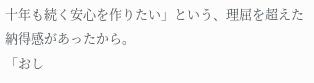十年も続く安心を作りたい」という、理屈を超えた納得感があったから。
「おし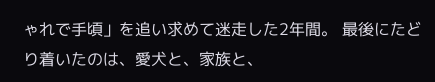ゃれで手頃」を追い求めて迷走した2年間。 最後にたどり着いたのは、愛犬と、家族と、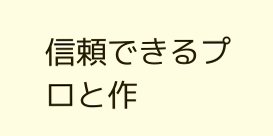信頼できるプロと作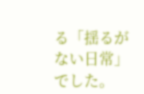る「揺るがない日常」でした。